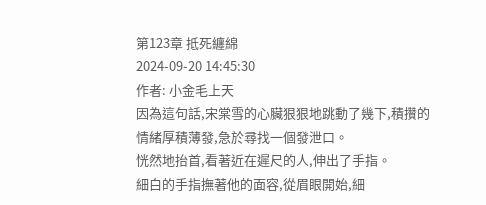第123章 抵死纏綿
2024-09-20 14:45:30
作者: 小金毛上天
因為這句話,宋棠雪的心臟狠狠地跳動了幾下,積攢的情緒厚積薄發,急於尋找一個發泄口。
恍然地抬首,看著近在遲尺的人,伸出了手指。
細白的手指撫著他的面容,從眉眼開始,細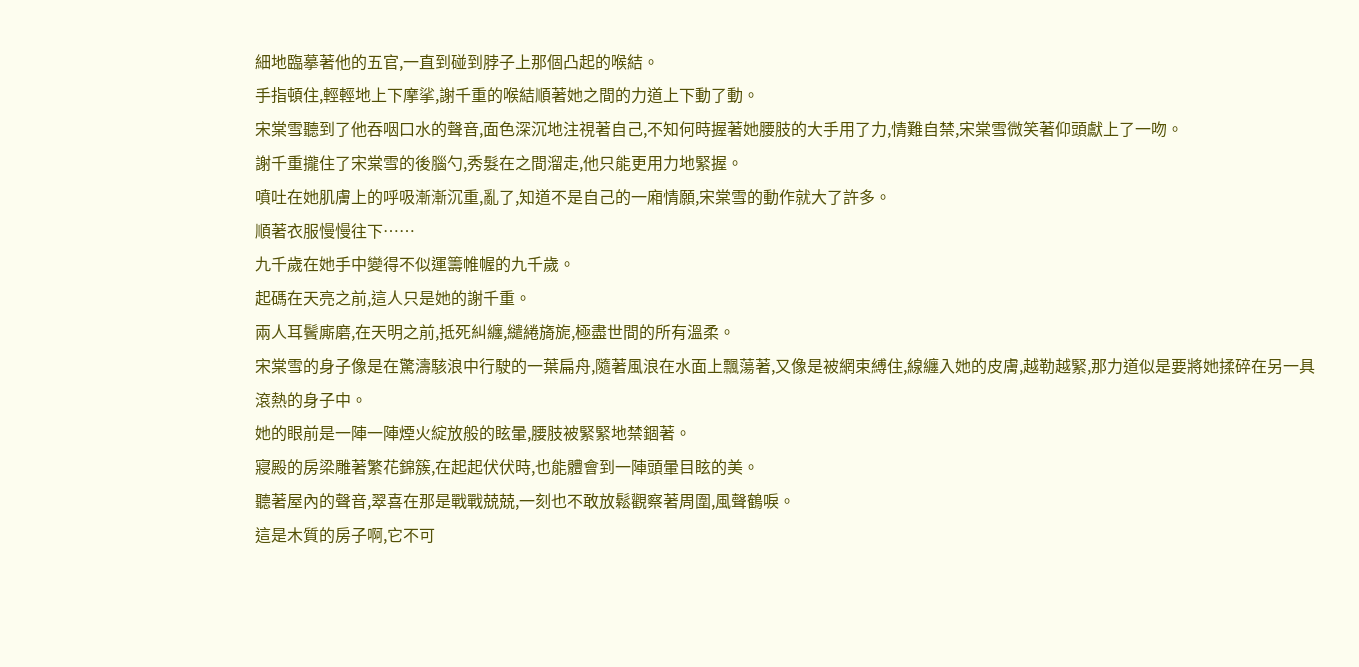細地臨摹著他的五官,一直到碰到脖子上那個凸起的喉結。
手指頓住,輕輕地上下摩挲,謝千重的喉結順著她之間的力道上下動了動。
宋棠雪聽到了他吞咽口水的聲音,面色深沉地注視著自己,不知何時握著她腰肢的大手用了力,情難自禁,宋棠雪微笑著仰頭獻上了一吻。
謝千重攏住了宋棠雪的後腦勺,秀髮在之間溜走,他只能更用力地緊握。
噴吐在她肌膚上的呼吸漸漸沉重,亂了,知道不是自己的一廂情願,宋棠雪的動作就大了許多。
順著衣服慢慢往下……
九千歲在她手中變得不似運籌帷幄的九千歲。
起碼在天亮之前,這人只是她的謝千重。
兩人耳鬢廝磨,在天明之前,抵死糾纏,繾綣旖旎,極盡世間的所有溫柔。
宋棠雪的身子像是在驚濤駭浪中行駛的一葉扁舟,隨著風浪在水面上飄蕩著,又像是被網束縛住,線纏入她的皮膚,越勒越緊,那力道似是要將她揉碎在另一具滾熱的身子中。
她的眼前是一陣一陣煙火綻放般的眩暈,腰肢被緊緊地禁錮著。
寢殿的房梁雕著繁花錦簇,在起起伏伏時,也能體會到一陣頭暈目眩的美。
聽著屋內的聲音,翠喜在那是戰戰兢兢,一刻也不敢放鬆觀察著周圍,風聲鶴唳。
這是木質的房子啊,它不可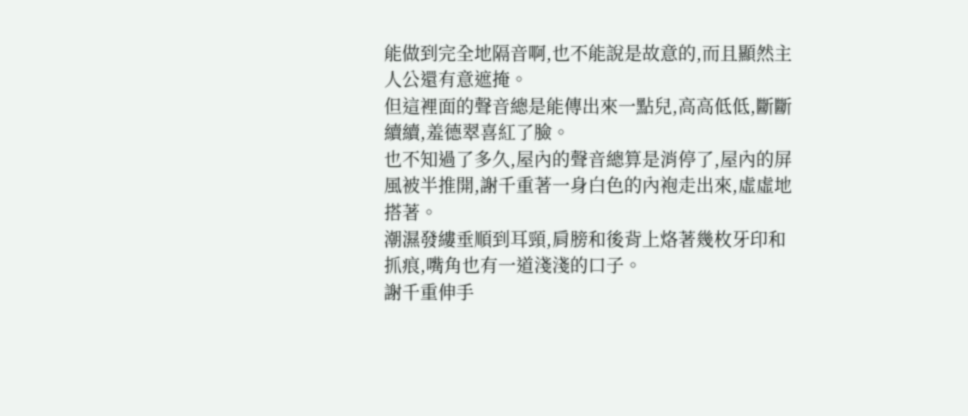能做到完全地隔音啊,也不能說是故意的,而且顯然主人公還有意遮掩。
但這裡面的聲音總是能傳出來一點兒,高高低低,斷斷續續,羞德翠喜紅了臉。
也不知過了多久,屋內的聲音總算是消停了,屋內的屏風被半推開,謝千重著一身白色的內袍走出來,虛虛地搭著。
潮濕發縷垂順到耳頸,肩膀和後背上烙著幾枚牙印和抓痕,嘴角也有一道淺淺的口子。
謝千重伸手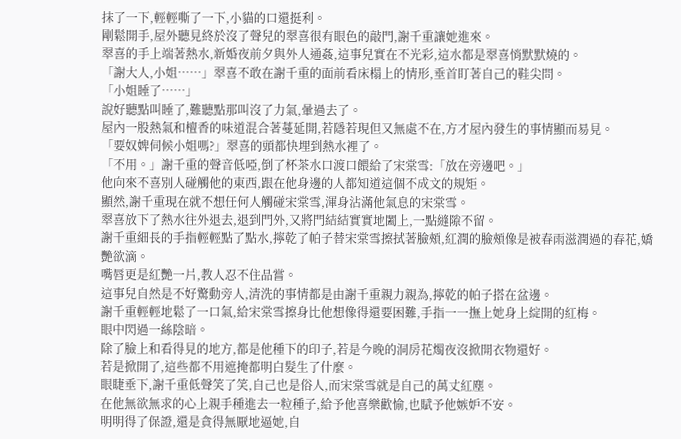抹了一下,輕輕嘶了一下,小貓的口還挺利。
剛鬆開手,屋外聽見終於沒了聲兒的翠喜很有眼色的敲門,謝千重讓她進來。
翠喜的手上端著熱水,新婚夜前夕與外人通姦,這事兒實在不光彩,這水都是翠喜悄默默燒的。
「謝大人,小姐……」翠喜不敢在謝千重的面前看床榻上的情形,垂首盯著自己的鞋尖問。
「小姐睡了……」
說好聽點叫睡了,難聽點那叫沒了力氣,暈過去了。
屋內一股熱氣和檀香的味道混合著蔓延開,若隱若現但又無處不在,方才屋內發生的事情顯而易見。
「要奴婢伺候小姐嗎?」翠喜的頭都快埋到熱水裡了。
「不用。」謝千重的聲音低啞,倒了杯茶水口渡口餵給了宋棠雪:「放在旁邊吧。」
他向來不喜別人碰觸他的東西,跟在他身邊的人都知道這個不成文的規矩。
顯然,謝千重現在就不想任何人觸碰宋棠雪,渾身沾滿他氣息的宋棠雪。
翠喜放下了熱水往外退去,退到門外,又將門結結實實地闔上,一點縫隙不留。
謝千重細長的手指輕輕點了點水,擰乾了帕子替宋棠雪擦拭著臉頰,紅潤的臉頰像是被春雨滋潤過的春花,嬌艷欲滴。
嘴唇更是紅艷一片,教人忍不住品嘗。
這事兒自然是不好驚動旁人,清洗的事情都是由謝千重親力親為,擰乾的帕子搭在盆邊。
謝千重輕輕地鬆了一口氣,給宋棠雪擦身比他想像得還要困難,手指一一撫上她身上綻開的紅梅。
眼中閃過一絲陰暗。
除了臉上和看得見的地方,都是他種下的印子,若是今晚的洞房花燭夜沒掀開衣物還好。
若是掀開了,這些都不用遮掩都明白髮生了什麼。
眼睫垂下,謝千重低聲笑了笑,自己也是俗人,而宋棠雪就是自己的萬丈紅塵。
在他無欲無求的心上親手種進去一粒種子,給予他喜樂歡愉,也賦予他嫉妒不安。
明明得了保證,還是貪得無厭地逼她,自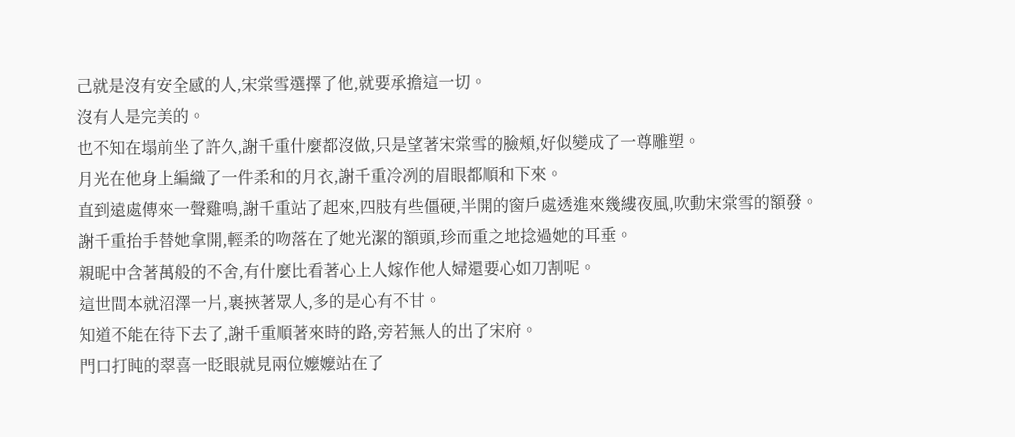己就是沒有安全感的人,宋棠雪選擇了他,就要承擔這一切。
沒有人是完美的。
也不知在塌前坐了許久,謝千重什麼都沒做,只是望著宋棠雪的臉頰,好似變成了一尊雕塑。
月光在他身上編織了一件柔和的月衣,謝千重冷冽的眉眼都順和下來。
直到遠處傳來一聲雞鳴,謝千重站了起來,四肢有些僵硬,半開的窗戶處透進來幾縷夜風,吹動宋棠雪的額發。
謝千重抬手替她拿開,輕柔的吻落在了她光潔的額頭,珍而重之地捻過她的耳垂。
親昵中含著萬般的不舍,有什麼比看著心上人嫁作他人婦還要心如刀割呢。
這世間本就沼澤一片,裹挾著眾人,多的是心有不甘。
知道不能在待下去了,謝千重順著來時的路,旁若無人的出了宋府。
門口打盹的翠喜一眨眼就見兩位嬤嬤站在了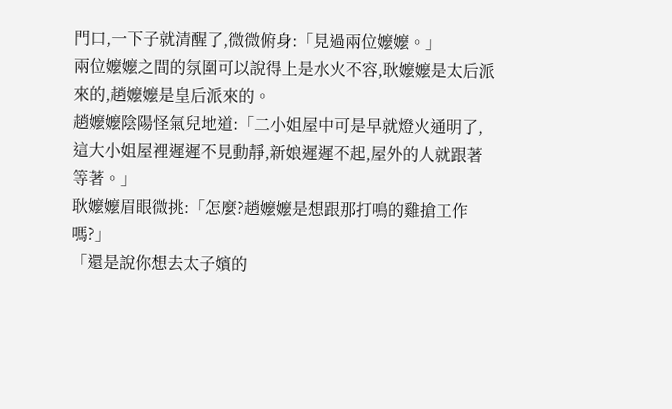門口,一下子就清醒了,微微俯身:「見過兩位嬤嬤。」
兩位嬤嬤之間的氛圍可以說得上是水火不容,耿嬤嬤是太后派來的,趙嬤嬤是皇后派來的。
趙嬤嬤陰陽怪氣兒地道:「二小姐屋中可是早就燈火通明了,這大小姐屋裡遲遲不見動靜,新娘遲遲不起,屋外的人就跟著等著。」
耿嬤嬤眉眼微挑:「怎麼?趙嬤嬤是想跟那打鳴的雞搶工作嗎?」
「還是說你想去太子嬪的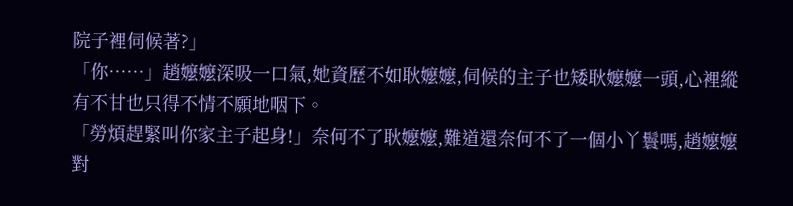院子裡伺候著?」
「你……」趙嬤嬤深吸一口氣,她資歷不如耿嬤嬤,伺候的主子也矮耿嬤嬤一頭,心裡縱有不甘也只得不情不願地咽下。
「勞煩趕緊叫你家主子起身!」奈何不了耿嬤嬤,難道還奈何不了一個小丫鬟嗎,趙嬤嬤對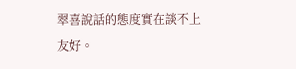翠喜說話的態度實在談不上友好。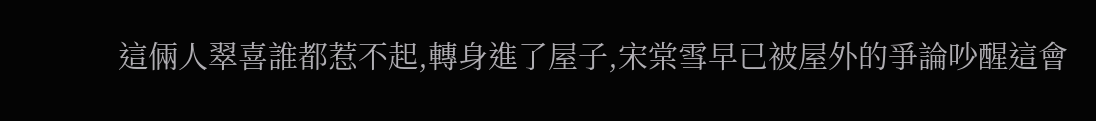這倆人翠喜誰都惹不起,轉身進了屋子,宋棠雪早已被屋外的爭論吵醒這會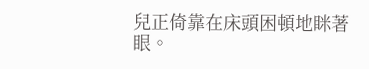兒正倚靠在床頭困頓地眯著眼。